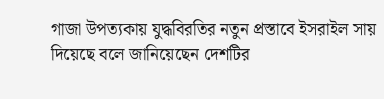গাজা উপত্যকায় যুদ্ধবিরতির নতুন প্রস্তাবে ইসরাইল সায় দিয়েছে বলে জানিয়েছেন দেশটির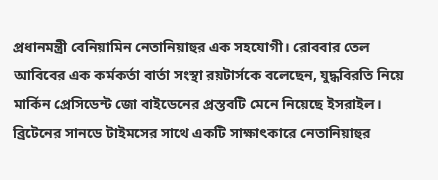প্রধানমন্ত্রী বেনিয়ামিন নেতানিয়াহুর এক সহযোগী। রোববার তেল আবিবের এক কর্মকর্তা বার্তা সংস্থা রয়টার্সকে বলেছেন, যুদ্ধবিরতি নিয়ে মার্কিন প্রেসিডেন্ট জো বাইডেনের প্রস্তবটি মেনে নিয়েছে ইসরাইল।
ব্রিটেনের সানডে টাইমসের সাথে একটি সাক্ষাৎকারে নেতানিয়াহুর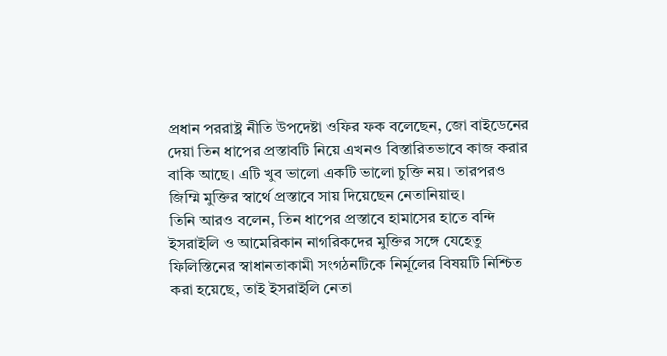প্রধান পররাষ্ট্র নীতি উপদেষ্টা ওফির ফক বলেছেন, জো বাইডেনের দেয়া তিন ধাপের প্রস্তাবটি নিয়ে এখনও বিস্তারিতভাবে কাজ করার বাকি আছে। এটি খুব ভালো একটি ভালো চুক্তি নয়। তারপরও জিম্মি মুক্তির স্বার্থে প্রস্তাবে সায় দিয়েছেন নেতানিয়াহু।
তিনি আরও বলেন, তিন ধাপের প্রস্তাবে হামাসের হাতে বন্দি ইসরাইলি ও আমেরিকান নাগরিকদের মুক্তির সঙ্গে যেহেতু ফিলিস্তিনের স্বাধানতাকামী সংগঠনটিকে নির্মূলের বিষয়টি নিশ্চিত করা হয়েছে, তাই ইসরাইলি নেতা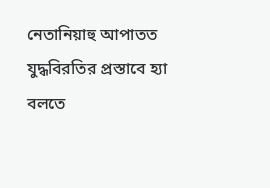নেতানিয়াহু আপাতত যুদ্ধবিরতির প্রস্তাবে হ্যা বলতে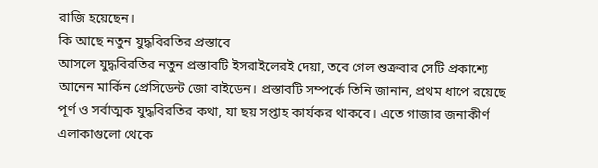রাজি হয়েছেন।
কি আছে নতুন যুদ্ধবিরতির প্রস্তাবে
আসলে যুদ্ধবিরতির নতুন প্রস্তাবটি ইসরাইলেরই দেয়া, তবে গেল শুক্রবার সেটি প্রকাশ্যে আনেন মার্কিন প্রেসিডেন্ট জো বাইডেন। প্রস্তাবটি সম্পর্কে তিনি জানান, প্রথম ধাপে রয়েছে পূর্ণ ও সর্বাত্মক যুদ্ধবিরতির কথা, যা ছয় সপ্তাহ কার্যকর থাকবে। এতে গাজার জনাকীর্ণ এলাকাগুলো থেকে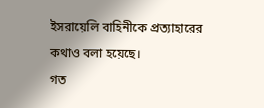ইসরায়েলি বাহিনীকে প্রত্যাহারের কথাও বলা হয়েছে।
গত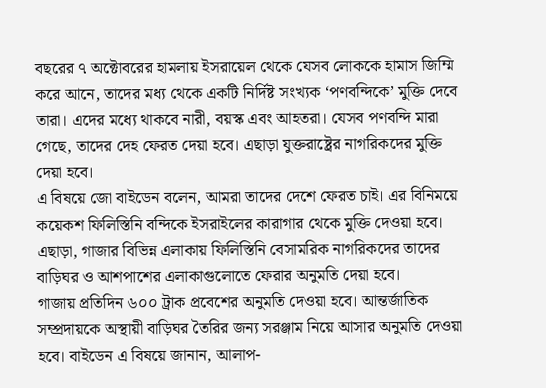বছরের ৭ অক্টোবরের হামলায় ইসরায়েল থেকে যেসব লোককে হামাস জিম্মি করে আনে, তাদের মধ্য থেকে একটি নির্দিষ্ট সংখ্যক ‘পণবন্দিকে’ মুক্তি দেবে তারা। এদের মধ্যে থাকবে নারী, বয়স্ক এবং আহতরা। যেসব পণবন্দি মারা গেছে, তাদের দেহ ফেরত দেয়া হবে। এছাড়া যুক্তরাষ্ট্রের নাগরিকদের মুক্তি দেয়া হবে।
এ বিষয়ে জো বাইডেন বলেন, আমরা তাদের দেশে ফেরত চাই। এর বিনিময়ে কয়েকশ ফিলিস্তিনি বন্দিকে ইসরাইলের কারাগার থেকে মুক্তি দেওয়া হবে। এছাড়া, গাজার বিভিন্ন এলাকায় ফিলিস্তিনি বেসামরিক নাগরিকদের তাদের বাড়িঘর ও আশপাশের এলাকাগুলোতে ফেরার অনুমতি দেয়া হবে।
গাজায় প্রতিদিন ৬০০ ট্রাক প্রবেশের অনুমতি দেওয়া হবে। আন্তর্জাতিক সম্প্রদায়কে অস্থায়ী বাড়িঘর তৈরির জন্য সরঞ্জাম নিয়ে আসার অনুমতি দেওয়া হবে। বাইডেন এ বিষয়ে জানান, আলাপ-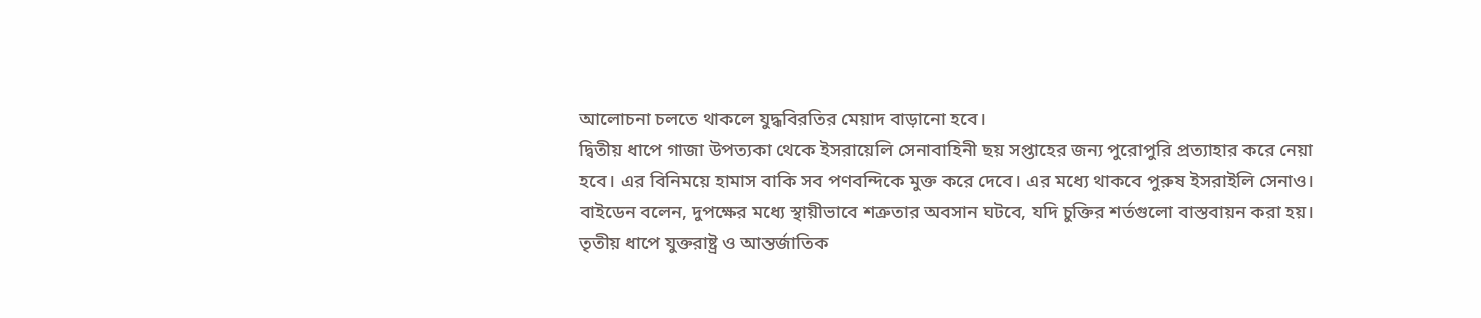আলোচনা চলতে থাকলে যুদ্ধবিরতির মেয়াদ বাড়ানো হবে।
দ্বিতীয় ধাপে গাজা উপত্যকা থেকে ইসরায়েলি সেনাবাহিনী ছয় সপ্তাহের জন্য পুরোপুরি প্রত্যাহার করে নেয়া হবে। এর বিনিময়ে হামাস বাকি সব পণবন্দিকে মুক্ত করে দেবে। এর মধ্যে থাকবে পুরুষ ইসরাইলি সেনাও। বাইডেন বলেন, দুপক্ষের মধ্যে স্থায়ীভাবে শত্রুতার অবসান ঘটবে, যদি চুক্তির শর্তগুলো বাস্তবায়ন করা হয়।
তৃতীয় ধাপে যুক্তরাষ্ট্র ও আন্তর্জাতিক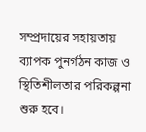সম্প্রদায়ের সহায়তায় ব্যাপক পুনর্গঠন কাজ ও স্থিতিশীলতার পরিকল্পনা শুরু হবে।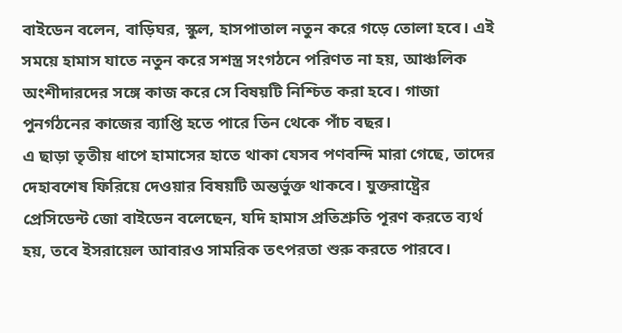বাইডেন বলেন, বাড়িঘর, স্কুল, হাসপাতাল নতুন করে গড়ে তোলা হবে। এই সময়ে হামাস যাতে নতুন করে সশস্ত্র সংগঠনে পরিণত না হয়, আঞ্চলিক অংশীদারদের সঙ্গে কাজ করে সে বিষয়টি নিশ্চিত করা হবে। গাজা পুনর্গঠনের কাজের ব্যাপ্তি হতে পারে তিন থেকে পাঁচ বছর।
এ ছাড়া তৃতীয় ধাপে হামাসের হাতে থাকা যেসব পণবন্দি মারা গেছে, তাদের দেহাবশেষ ফিরিয়ে দেওয়ার বিষয়টি অন্তর্ভুক্ত থাকবে। যুক্তরাষ্ট্রের প্রেসিডেন্ট জো বাইডেন বলেছেন, যদি হামাস প্রতিশ্রুতি পূরণ করতে ব্যর্থ হয়, তবে ইসরায়েল আবারও সামরিক তৎপরতা শুরু করতে পারবে।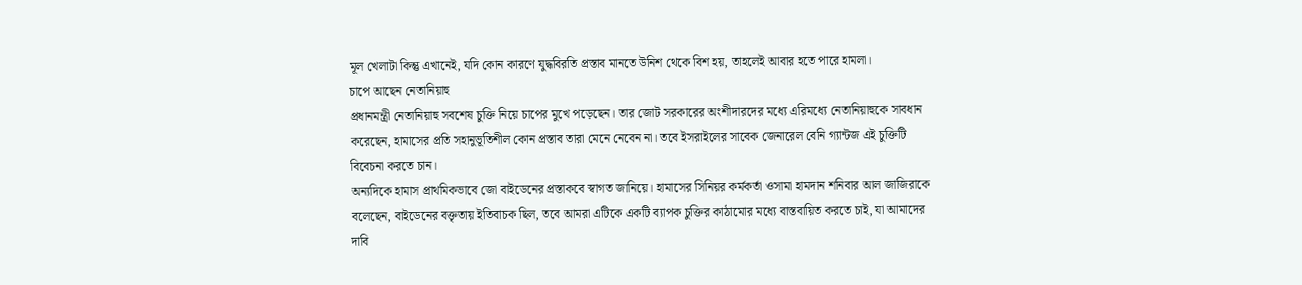মূল খেলাটা কিন্তু এখানেই, যদি কোন কারণে যুদ্ধবিরতি প্রস্তাব মানতে উনিশ থেকে বিশ হয়, তাহলেই আবার হতে পারে হামলা।
চাপে আছেন নেতানিয়াহু
প্রধানমন্ত্রী নেতানিয়াহু সবশেষ চুক্তি নিয়ে চাপের মুখে পড়েছেন। তার জোট সরকারের অংশীদারদের মধ্যে এরিমধ্যে নেতানিয়াহুকে সাবধান করেছেন, হামাসের প্রতি সহানুভূতিশীল কোন প্রস্তাব তারা মেনে নেবেন না। তবে ইসরাইলের সাবেক জেনারেল বেনি গ্যান্টজ এই চুক্তিটি বিবেচনা করতে চান।
অন্যদিকে হামাস প্রাথমিকভাবে জো বাইডেনের প্রস্তাকবে স্বাগত জানিয়ে। হামাসের সিনিয়র কর্মকর্তা ওসামা হামদান শনিবার আল জাজিরাকে বলেছেন, বাইডেনের বক্তৃতায় ইতিবাচক ছিল, তবে আমরা এটিকে একটি ব্যাপক চুক্তির কাঠামোর মধ্যে বাস্তবায়িত করতে চাই, যা আমাদের দাবি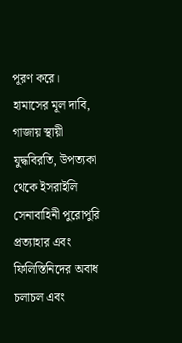পূরণ করে।
হামাসের মূল দাবি, গাজায় স্থায়ী যুদ্ধবিরতি, উপত্যকা থেকে ইসরাইলি সেনাবাহিনী পুরোপুরি প্রত্যাহার এবং ফিলিস্তিনিদের অবাধ চলাচল এবং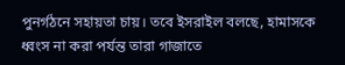পুনর্গঠনে সহায়তা চায়। তবে ইসরাইল বলছে, হামাসকে ধ্বংস না করা পর্যন্ত তারা গাজাতে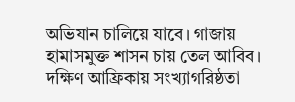অভিযান চালিয়ে যাবে। গাজায় হামাসমুক্ত শাসন চায় তেল আবিব।
দক্ষিণ আফ্রিকায় সংখ্যাগরিষ্ঠতা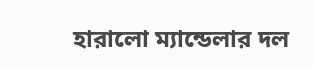হারালো ম্যান্ডেলার দল